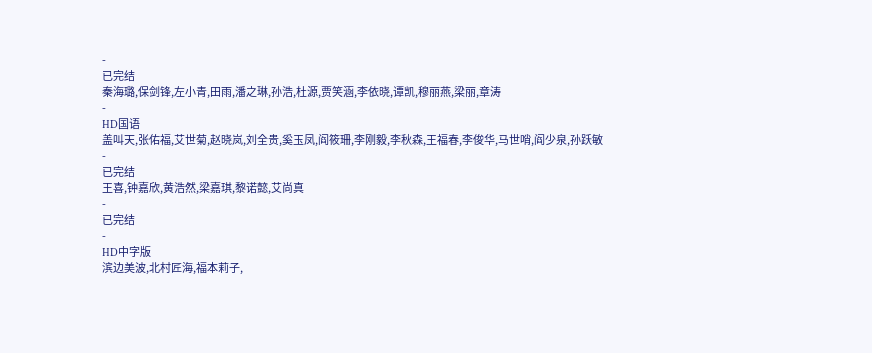-
已完结
秦海璐,保剑锋,左小青,田雨,潘之琳,孙浩,杜源,贾笑涵,李依晓,谭凯,穆丽燕,梁丽,章涛
-
HD国语
盖叫天,张佑福,艾世菊,赵晓岚,刘全贵,奚玉凤,阎筱珊,李刚毅,李秋森,王福春,李俊华,马世哨,阎少泉,孙跃敏
-
已完结
王喜,钟嘉欣,黄浩然,梁嘉琪,黎诺懿,艾尚真
-
已完结
-
HD中字版
滨边美波,北村匠海,福本莉子,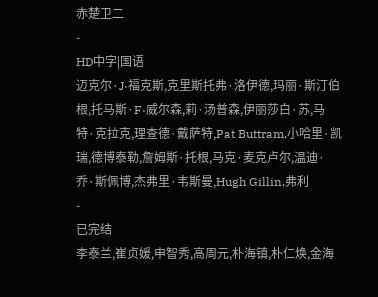赤楚卫二
-
HD中字|国语
迈克尔·J·福克斯,克里斯托弗·洛伊德,玛丽·斯汀伯根,托马斯·F·威尔森,莉·汤普森,伊丽莎白·苏,马特·克拉克,理查德·戴萨特,Pat Buttram,小哈里·凯瑞,德博泰勒,詹姆斯·托根,马克·麦克卢尔,温迪·乔·斯佩博,杰弗里·韦斯曼,Hugh Gillin,弗利
-
已完结
李泰兰,崔贞媛,申智秀,高周元,朴海镇,朴仁焕,金海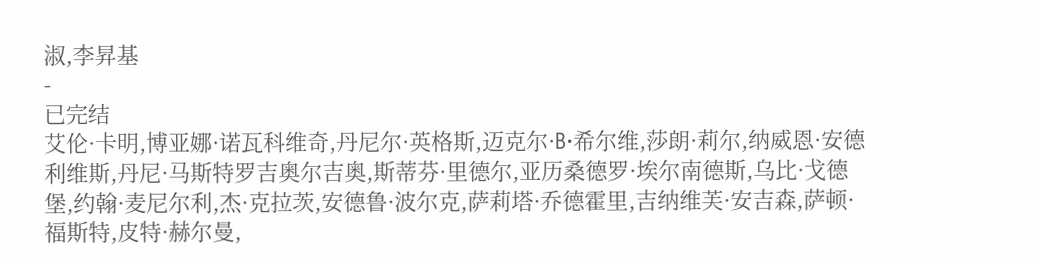淑,李昇基
-
已完结
艾伦·卡明,博亚娜·诺瓦科维奇,丹尼尔·英格斯,迈克尔·B·希尔维,莎朗·莉尔,纳威恩·安德利维斯,丹尼·马斯特罗吉奥尔吉奥,斯蒂芬·里德尔,亚历桑德罗·埃尔南德斯,乌比·戈德堡,约翰·麦尼尔利,杰·克拉茨,安德鲁·波尔克,萨莉塔·乔德霍里,吉纳维芙·安吉森,萨顿·福斯特,皮特·赫尔曼,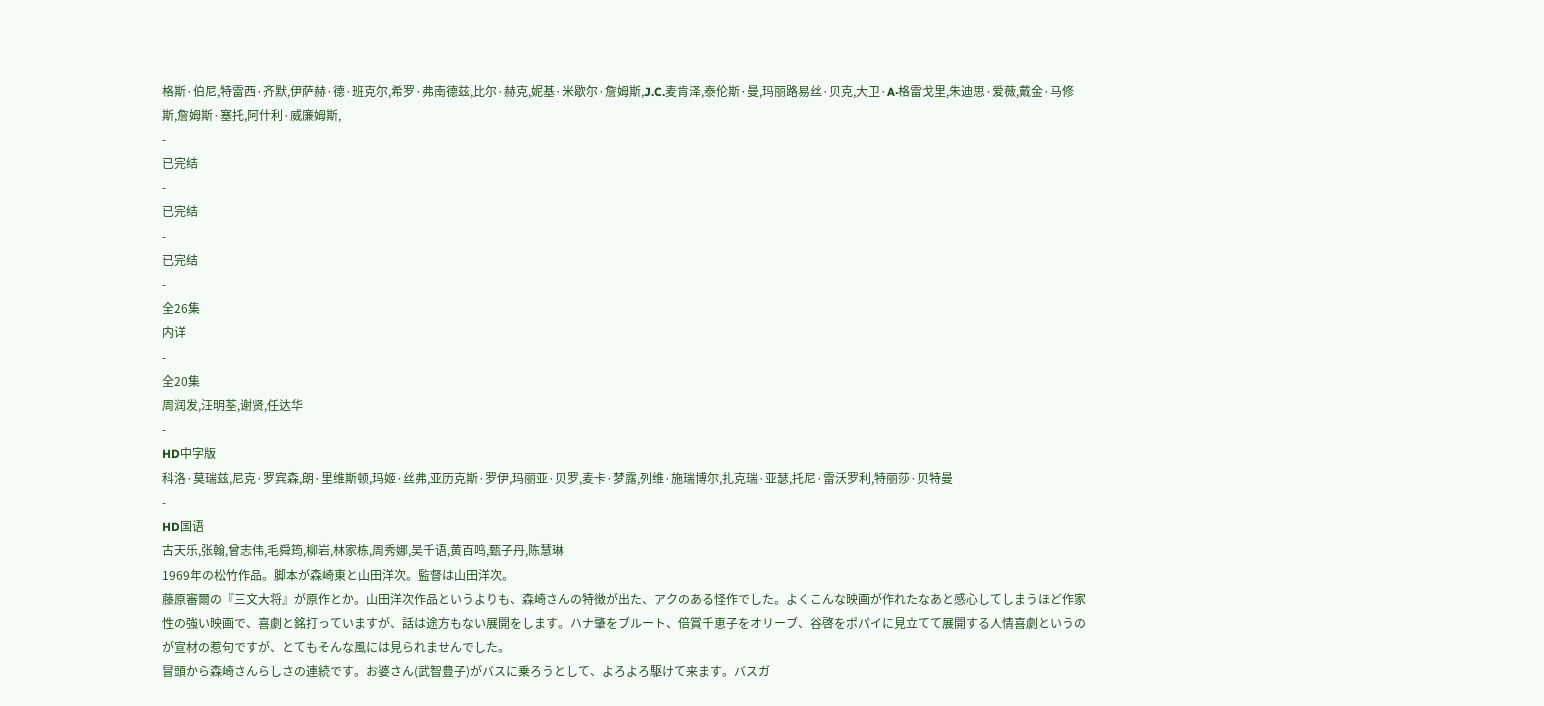格斯·伯尼,特雷西·齐默,伊萨赫·德·班克尔,希罗·弗南德兹,比尔·赫克,妮基·米歇尔·詹姆斯,J.C.麦肯泽,泰伦斯·曼,玛丽路易丝·贝克,大卫·A·格雷戈里,朱迪思·爱薇,戴金·马修斯,詹姆斯·塞托,阿什利·威廉姆斯,
-
已完结
-
已完结
-
已完结
-
全26集
内详
-
全20集
周润发,汪明荃,谢贤,任达华
-
HD中字版
科洛·莫瑞兹,尼克·罗宾森,朗·里维斯顿,玛姬·丝弗,亚历克斯·罗伊,玛丽亚·贝罗,麦卡·梦露,列维·施瑞博尔,扎克瑞·亚瑟,托尼·雷沃罗利,特丽莎·贝特曼
-
HD国语
古天乐,张翰,曾志伟,毛舜筠,柳岩,林家栋,周秀娜,吴千语,黄百鸣,甄子丹,陈慧琳
1969年の松竹作品。脚本が森崎東と山田洋次。監督は山田洋次。
藤原審爾の『三文大将』が原作とか。山田洋次作品というよりも、森崎さんの特徴が出た、アクのある怪作でした。よくこんな映画が作れたなあと感心してしまうほど作家性の強い映画で、喜劇と銘打っていますが、話は途方もない展開をします。ハナ肇をブルート、倍賞千恵子をオリーブ、谷啓をポパイに見立てて展開する人情喜劇というのが宣材の惹句ですが、とてもそんな風には見られませんでした。
冒頭から森崎さんらしさの連続です。お婆さん(武智豊子)がバスに乗ろうとして、よろよろ駆けて来ます。バスガ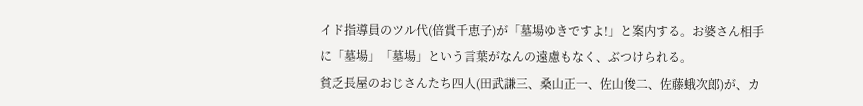イド指導員のツル代(倍賞千恵子)が「墓場ゆきですよ!」と案内する。お婆さん相手に「墓場」「墓場」という言葉がなんの遠慮もなく、ぶつけられる。
貧乏長屋のおじさんたち四人(田武謙三、桑山正一、佐山俊二、佐藤蛾次郎)が、カ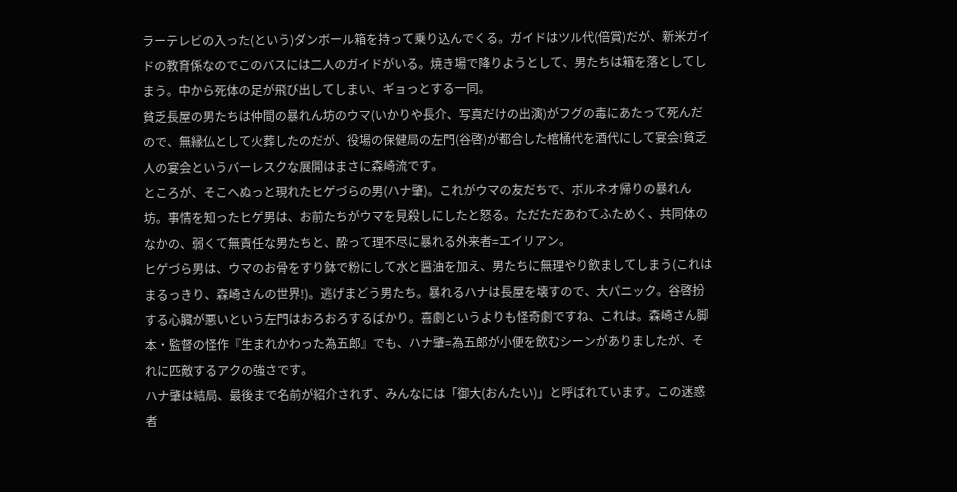ラーテレビの入った(という)ダンボール箱を持って乗り込んでくる。ガイドはツル代(倍賞)だが、新米ガイドの教育係なのでこのバスには二人のガイドがいる。焼き場で降りようとして、男たちは箱を落としてしまう。中から死体の足が飛び出してしまい、ギョっとする一同。
貧乏長屋の男たちは仲間の暴れん坊のウマ(いかりや長介、写真だけの出演)がフグの毒にあたって死んだので、無縁仏として火葬したのだが、役場の保健局の左門(谷啓)が都合した棺桶代を酒代にして宴会!貧乏人の宴会というバーレスクな展開はまさに森崎流です。
ところが、そこへぬっと現れたヒゲづらの男(ハナ肇)。これがウマの友だちで、ボルネオ帰りの暴れん坊。事情を知ったヒゲ男は、お前たちがウマを見殺しにしたと怒る。ただただあわてふためく、共同体のなかの、弱くて無責任な男たちと、酔って理不尽に暴れる外来者=エイリアン。
ヒゲづら男は、ウマのお骨をすり鉢で粉にして水と醤油を加え、男たちに無理やり飲ましてしまう(これはまるっきり、森崎さんの世界!)。逃げまどう男たち。暴れるハナは長屋を壊すので、大パニック。谷啓扮する心臓が悪いという左門はおろおろするばかり。喜劇というよりも怪奇劇ですね、これは。森崎さん脚本・監督の怪作『生まれかわった為五郎』でも、ハナ肇=為五郎が小便を飲むシーンがありましたが、それに匹敵するアクの強さです。
ハナ肇は結局、最後まで名前が紹介されず、みんなには「御大(おんたい)」と呼ばれています。この迷惑者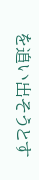を追い出そうとす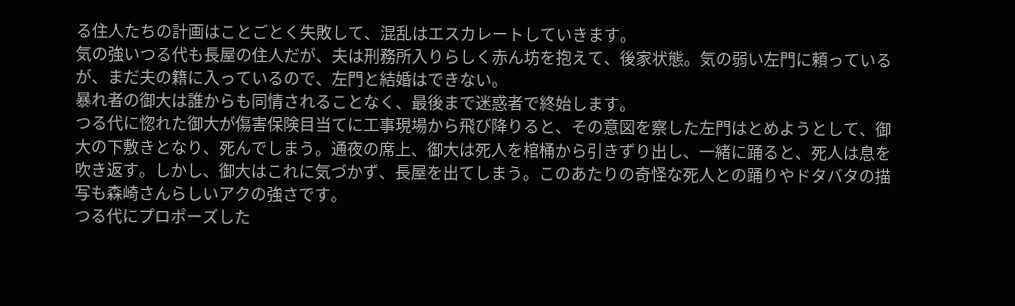る住人たちの計画はことごとく失敗して、混乱はエスカレートしていきます。
気の強いつる代も長屋の住人だが、夫は刑務所入りらしく赤ん坊を抱えて、後家状態。気の弱い左門に頼っているが、まだ夫の籍に入っているので、左門と結婚はできない。
暴れ者の御大は誰からも同情されることなく、最後まで迷惑者で終始します。
つる代に惚れた御大が傷害保険目当てに工事現場から飛び降りると、その意図を察した左門はとめようとして、御大の下敷きとなり、死んでしまう。通夜の席上、御大は死人を棺桶から引きずり出し、一緒に踊ると、死人は息を吹き返す。しかし、御大はこれに気づかず、長屋を出てしまう。このあたりの奇怪な死人との踊りやドタバタの描写も森崎さんらしいアクの強さです。
つる代にプロポーズした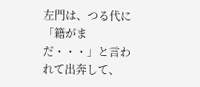左門は、つる代に「籍がまだ・・・」と言われて出奔して、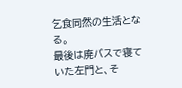乞食同然の生活となる。
最後は廃バスで寝ていた左門と、そ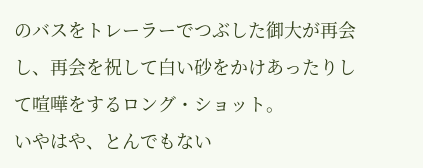のバスをトレーラーでつぶした御大が再会し、再会を祝して白い砂をかけあったりして喧嘩をするロング・ショット。
いやはや、とんでもない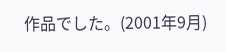作品でした。(2001年9月)